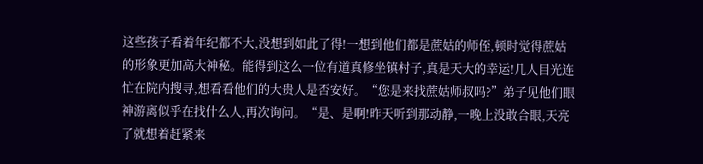这些孩子看着年纪都不大,没想到如此了得!一想到他们都是蔗姑的师侄,顿时觉得蔗姑的形象更加高大神秘。能得到这么一位有道真修坐镇村子,真是天大的幸运!几人目光连忙在院内搜寻,想看看他们的大贵人是否安好。“您是来找蔗姑师叔吗?”弟子见他们眼神游离似乎在找什么人,再次询问。“是、是啊!昨天听到那动静,一晚上没敢合眼,天亮了就想着赶紧来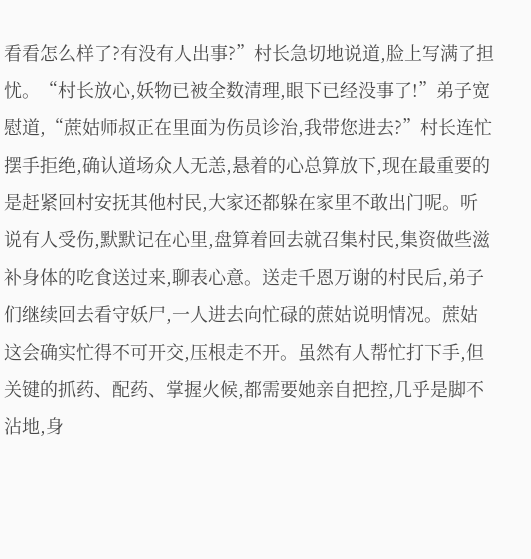看看怎么样了?有没有人出事?”村长急切地说道,脸上写满了担忧。“村长放心,妖物已被全数清理,眼下已经没事了!”弟子宽慰道,“蔗姑师叔正在里面为伤员诊治,我带您进去?”村长连忙摆手拒绝,确认道场众人无恙,悬着的心总算放下,现在最重要的是赶紧回村安抚其他村民,大家还都躲在家里不敢出门呢。听说有人受伤,默默记在心里,盘算着回去就召集村民,集资做些滋补身体的吃食送过来,聊表心意。送走千恩万谢的村民后,弟子们继续回去看守妖尸,一人进去向忙碌的蔗姑说明情况。蔗姑这会确实忙得不可开交,压根走不开。虽然有人帮忙打下手,但关键的抓药、配药、掌握火候,都需要她亲自把控,几乎是脚不沾地,身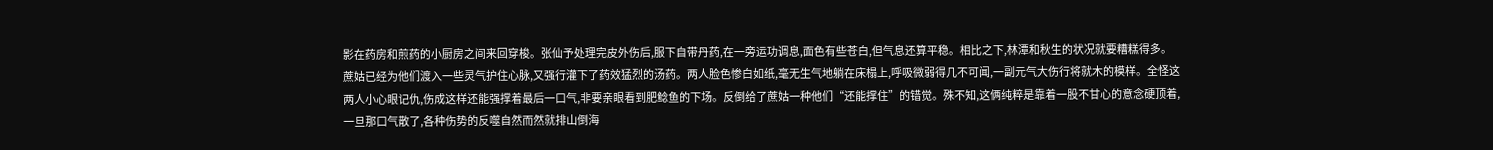影在药房和煎药的小厨房之间来回穿梭。张仙予处理完皮外伤后,服下自带丹药,在一旁运功调息,面色有些苍白,但气息还算平稳。相比之下,林潭和秋生的状况就要糟糕得多。蔗姑已经为他们渡入一些灵气护住心脉,又强行灌下了药效猛烈的汤药。两人脸色惨白如纸,毫无生气地躺在床榻上,呼吸微弱得几不可闻,一副元气大伤行将就木的模样。全怪这两人小心眼记仇,伤成这样还能强撑着最后一口气,非要亲眼看到肥鲶鱼的下场。反倒给了蔗姑一种他们“还能撑住”的错觉。殊不知,这俩纯粹是靠着一股不甘心的意念硬顶着,一旦那口气散了,各种伤势的反噬自然而然就排山倒海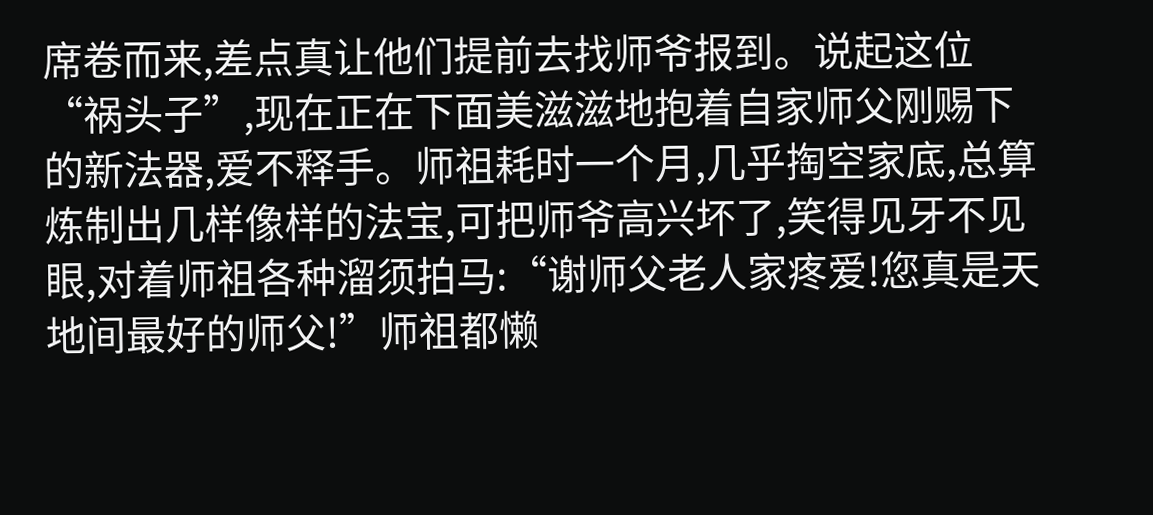席卷而来,差点真让他们提前去找师爷报到。说起这位“祸头子”,现在正在下面美滋滋地抱着自家师父刚赐下的新法器,爱不释手。师祖耗时一个月,几乎掏空家底,总算炼制出几样像样的法宝,可把师爷高兴坏了,笑得见牙不见眼,对着师祖各种溜须拍马:“谢师父老人家疼爱!您真是天地间最好的师父!”师祖都懒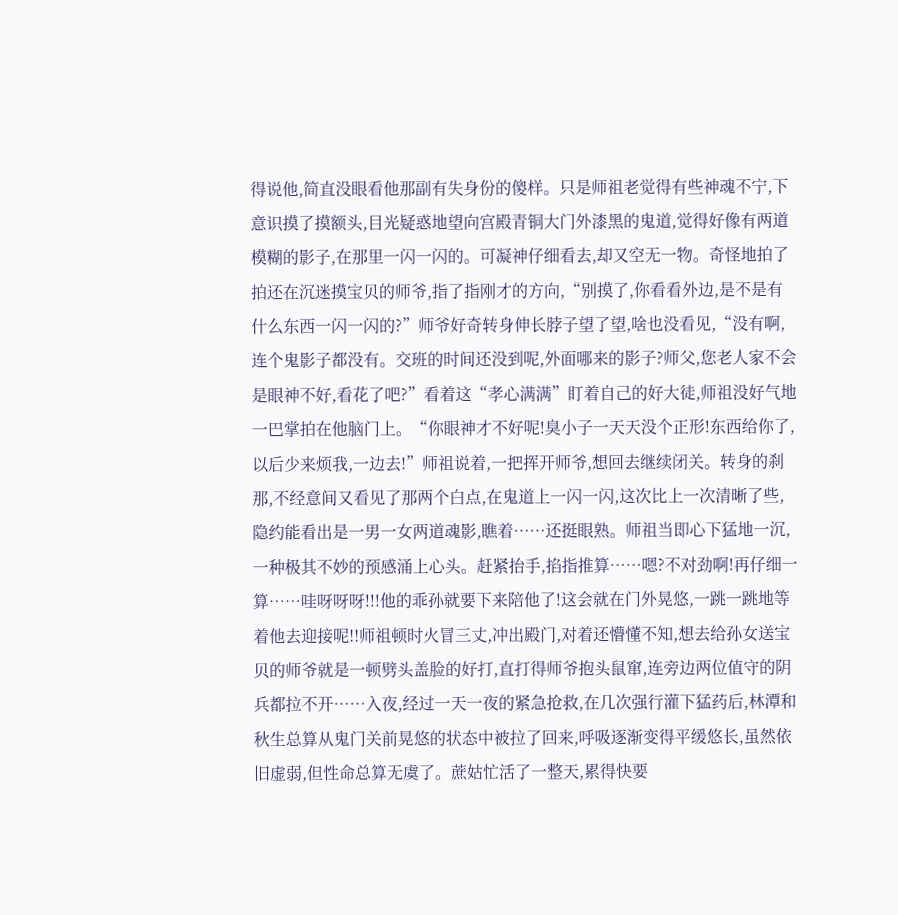得说他,简直没眼看他那副有失身份的傻样。只是师祖老觉得有些神魂不宁,下意识摸了摸额头,目光疑惑地望向宫殿青铜大门外漆黑的鬼道,觉得好像有两道模糊的影子,在那里一闪一闪的。可凝神仔细看去,却又空无一物。奇怪地拍了拍还在沉迷摸宝贝的师爷,指了指刚才的方向,“别摸了,你看看外边,是不是有什么东西一闪一闪的?”师爷好奇转身伸长脖子望了望,啥也没看见,“没有啊,连个鬼影子都没有。交班的时间还没到呢,外面哪来的影子?师父,您老人家不会是眼神不好,看花了吧?”看着这“孝心满满”盯着自己的好大徒,师祖没好气地一巴掌拍在他脑门上。“你眼神才不好呢!臭小子一天天没个正形!东西给你了,以后少来烦我,一边去!”师祖说着,一把挥开师爷,想回去继续闭关。转身的刹那,不经意间又看见了那两个白点,在鬼道上一闪一闪,这次比上一次清晰了些,隐约能看出是一男一女两道魂影,瞧着……还挺眼熟。师祖当即心下猛地一沉,一种极其不妙的预感涌上心头。赶紧抬手,掐指推算……嗯?不对劲啊!再仔细一算……哇呀呀呀!!!他的乖孙就要下来陪他了!这会就在门外晃悠,一跳一跳地等着他去迎接呢!!师祖顿时火冒三丈,冲出殿门,对着还懵懂不知,想去给孙女送宝贝的师爷就是一顿劈头盖脸的好打,直打得师爷抱头鼠窜,连旁边两位值守的阴兵都拉不开……入夜,经过一天一夜的紧急抢救,在几次强行灌下猛药后,林潭和秋生总算从鬼门关前晃悠的状态中被拉了回来,呼吸逐渐变得平缓悠长,虽然依旧虚弱,但性命总算无虞了。蔗姑忙活了一整天,累得快要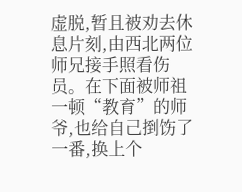虚脱,暂且被劝去休息片刻,由西北两位师兄接手照看伤员。在下面被师祖一顿“教育”的师爷,也给自己捯饬了一番,换上个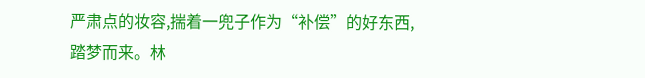严肃点的妆容,揣着一兜子作为“补偿”的好东西,踏梦而来。林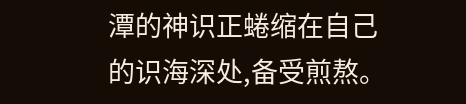潭的神识正蜷缩在自己的识海深处,备受煎熬。